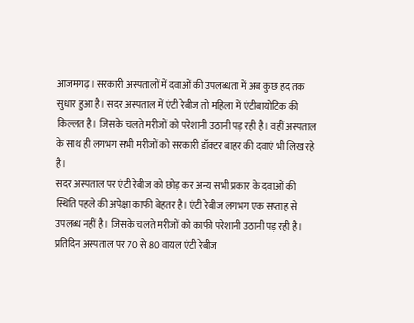आजमगढ़। सरकारी अस्पतालों में दवाओं की उपलब्धता में अब कुछ हद तक सुधार हुआ है। सदर अस्पताल में एंटी रेबीज तो महिला में एंटीबायोटिक की किल्लत है। जिसके चलते मरीजों को परेशानी उठानी पड़ रही है। वहीं अस्पताल के साथ ही लगभग सभी मरीजों को सरकारी डॉक्टर बाहर की दवाएं भी लिख रहे है।
सदर अस्पताल पर एंटी रेबीज को छोड़ कर अन्य सभी प्रकार के दवाओं की स्थिति पहले की अपेक्षा काफी बेहतर है। एंटी रेबीज लगभग एक सप्ताह से उपलब्ध नहीं है। जिसके चलते मरीजों को काफी परेशानी उठानी पड़ रही है। प्रतिदिन अस्पताल पर 70 से 80 वायल एंटी रेबीज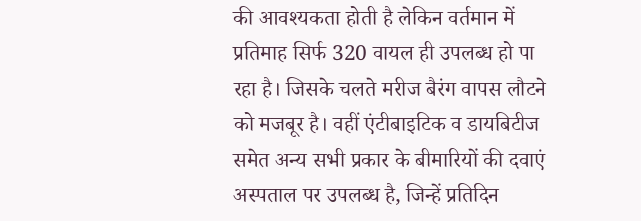की आवश्यकता होती है लेकिन वर्तमान में प्रतिमाह सिर्फ 320 वायल ही उपलब्ध हो पा रहा है। जिसके चलते मरीज बैरंग वापस लौटने को मजबूर है। वहीं एंटीबाइटिक व डायबिटीज समेत अन्य सभी प्रकार के बीमारियों की दवाएं अस्पताल पर उपलब्ध है, जिन्हें प्रतिदिन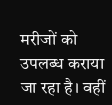मरीजों को उपलब्ध कराया जा रहा है। वहीं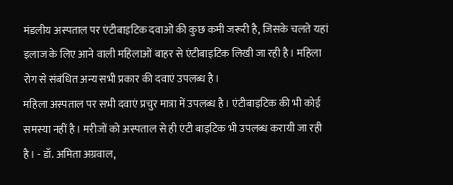मंडलीय अस्पताल पर एंटीबाइटिक दवाओं की कुछ कमी जरूरी है, जिसके चलते यहां इलाज के लिए आने वाली महिलाओं बाहर से एंटीबाइटिक लिखी जा रही है। महिला रोग से संबंधित अन्य सभी प्रकार की दवाएं उपलब्ध है।
महिला अस्पताल पर सभी दवाएं प्रचुर मात्रा में उपलब्ध है। एंटीबाइटिक की भी कोई समस्या नहीं है। मरीजों को अस्पताल से ही एंटी बाइटिक भी उपलब्ध करायी जा रही है। - डॉ. अमिता अग्रवाल,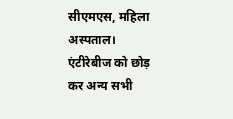सीएमएस, महिला अस्पताल।
एंटीरेबीज को छोड़ कर अन्य सभी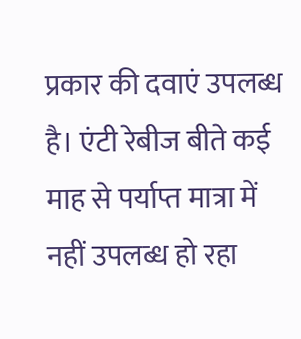प्रकार की दवाएं उपलब्ध है। एंटी रेबीज बीते कई माह से पर्याप्त मात्रा में नहीं उपलब्ध हो रहा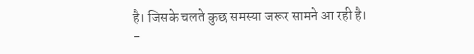है। जिसके चलते कुछ समस्या जरूर सामने आ रही है। -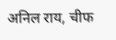अनिल राय, चीफ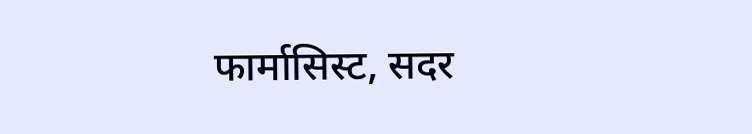फार्मासिस्ट, सदर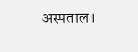अस्पताल।